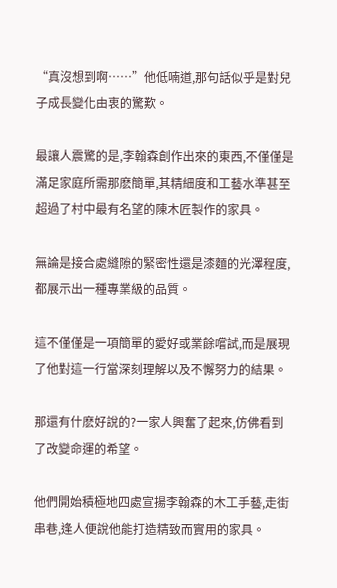“真沒想到啊……”他低喃道,那句話似乎是對兒子成長變化由衷的驚歎。

最讓人震驚的是,李翰森創作出來的東西,不僅僅是滿足家庭所需那麽簡單,其精細度和工藝水準甚至超過了村中最有名望的陳木匠製作的家具。

無論是接合處縫隙的緊密性還是漆麵的光澤程度,都展示出一種專業級的品質。

這不僅僅是一項簡單的愛好或業餘嚐試,而是展現了他對這一行當深刻理解以及不懈努力的結果。

那還有什麽好說的?一家人興奮了起來,仿佛看到了改變命運的希望。

他們開始積極地四處宣揚李翰森的木工手藝,走街串巷,逢人便說他能打造精致而實用的家具。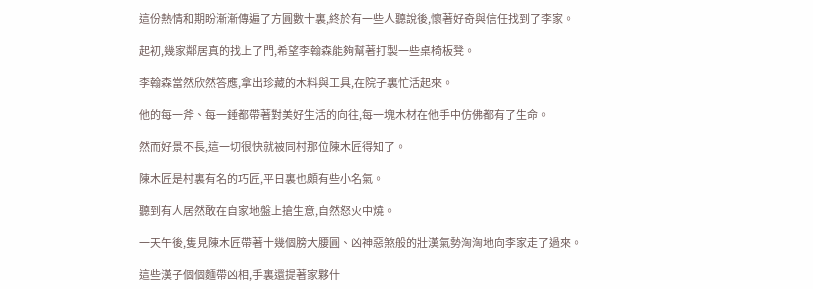這份熱情和期盼漸漸傳遍了方圓數十裏,終於有一些人聽說後,懷著好奇與信任找到了李家。

起初,幾家鄰居真的找上了門,希望李翰森能夠幫著打製一些桌椅板凳。

李翰森當然欣然答應,拿出珍藏的木料與工具,在院子裏忙活起來。

他的每一斧、每一錘都帶著對美好生活的向往,每一塊木材在他手中仿佛都有了生命。

然而好景不長,這一切很快就被同村那位陳木匠得知了。

陳木匠是村裏有名的巧匠,平日裏也頗有些小名氣。

聽到有人居然敢在自家地盤上搶生意,自然怒火中燒。

一天午後,隻見陳木匠帶著十幾個膀大腰圓、凶神惡煞般的壯漢氣勢洶洶地向李家走了過來。

這些漢子個個麵帶凶相,手裏還提著家夥什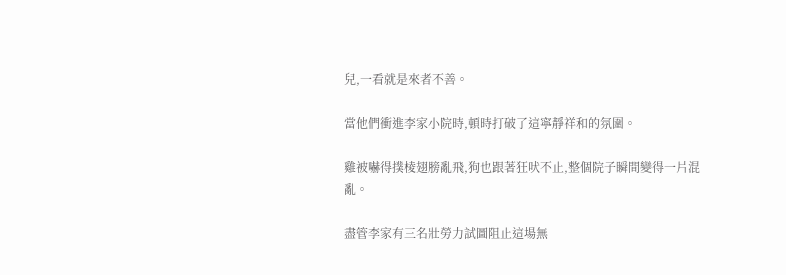兒,一看就是來者不善。

當他們衝進李家小院時,頓時打破了這寧靜祥和的氛圍。

雞被嚇得撲棱翅膀亂飛,狗也跟著狂吠不止,整個院子瞬間變得一片混亂。

盡管李家有三名壯勞力試圖阻止這場無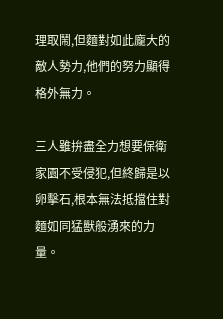理取鬧,但麵對如此龐大的敵人勢力,他們的努力顯得格外無力。

三人雖拚盡全力想要保衛家園不受侵犯,但終歸是以卵擊石,根本無法抵擋住對麵如同猛獸般湧來的力量。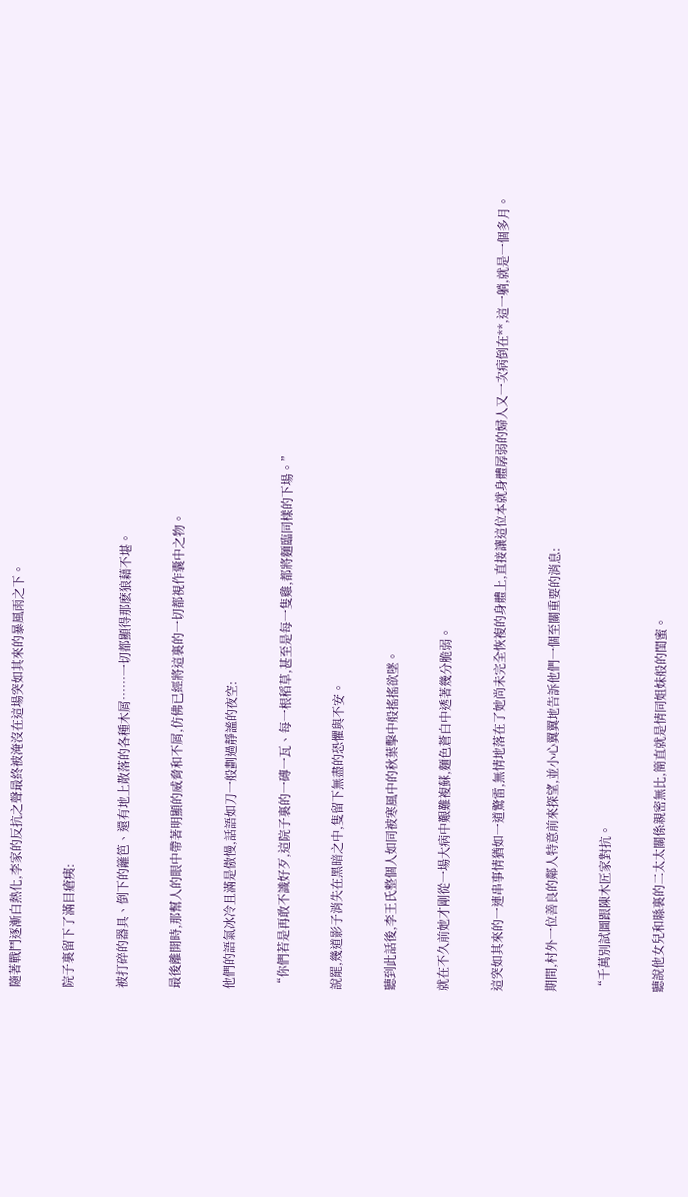隨著戰鬥逐漸白熱化,李家的反抗之聲最終被淹沒在這場突如其來的暴風雨之下。

院子裏留下了滿目瘡痍:

被打碎的器具、倒下的籬笆、還有地上散落的各種木屑……一切都顯得那麽狼藉不堪。

最後離開時,那幫人的眼中帶著明顯的威脅和不屑,仿佛已經將這裏的一切都視作囊中之物。

他們的語氣冰冷且滿是傲慢,話語如刀一般劃過靜謐的夜空:

“你們若是再敢不識好歹,這院子裏的一磚一瓦、每一根稻草,甚至是每一隻雞,都將麵臨同樣的下場。”

說罷,幾道影子消失在黑暗之中,隻留下無盡的恐懼與不安。

聽到此話後,李王氏整個人如同被寒風中的秋葉擊中般搖搖欲墜。

就在不久前她才剛從一場大病中艱難複蘇,麵色蒼白中透著幾分脆弱。

這突如其來的一連串事情猶如一道驚雷,無情地落在了她尚未完全恢複的身體上,直接讓這位本就身體孱弱的婦人又一次病倒在**,這一躺,就是一個多月。

期間,村外一位善良的鄰人特意前來探望,並小心翼翼地告訴他們一個至關重要的消息:

“千萬別試圖跟陳木匠家對抗。

聽說他女兒和縣裏的二太太關係親密無比,簡直就是情同姐妹般的閨蜜。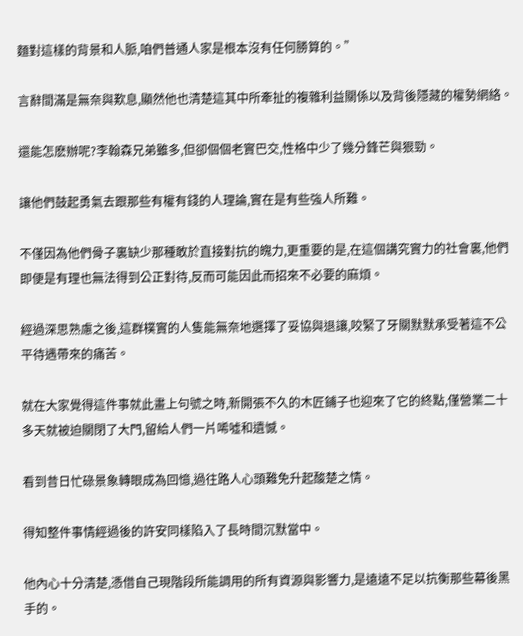麵對這樣的背景和人脈,咱們普通人家是根本沒有任何勝算的。”

言辭間滿是無奈與歎息,顯然他也清楚這其中所牽扯的複雜利益關係以及背後隱藏的權勢網絡。

還能怎麽辦呢?李翰森兄弟雖多,但卻個個老實巴交,性格中少了幾分鋒芒與狠勁。

讓他們鼓起勇氣去跟那些有權有錢的人理論,實在是有些強人所難。

不僅因為他們骨子裏缺少那種敢於直接對抗的魄力,更重要的是,在這個講究實力的社會裏,他們即便是有理也無法得到公正對待,反而可能因此而招來不必要的麻煩。

經過深思熟慮之後,這群樸實的人隻能無奈地選擇了妥協與退讓,咬緊了牙關默默承受著這不公平待遇帶來的痛苦。

就在大家覺得這件事就此畫上句號之時,新開張不久的木匠鋪子也迎來了它的終點,僅營業二十多天就被迫關閉了大門,留給人們一片唏噓和遺憾。

看到昔日忙碌景象轉眼成為回憶,過往路人心頭難免升起酸楚之情。

得知整件事情經過後的許安同樣陷入了長時間沉默當中。

他內心十分清楚,憑借自己現階段所能調用的所有資源與影響力,是遠遠不足以抗衡那些幕後黑手的。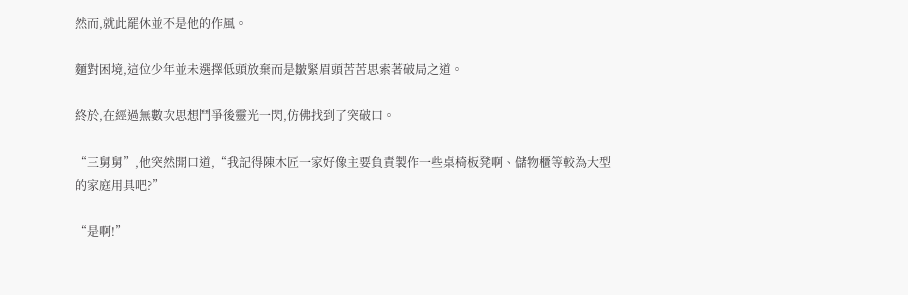然而,就此罷休並不是他的作風。

麵對困境,這位少年並未選擇低頭放棄而是皺緊眉頭苦苦思索著破局之道。

終於,在經過無數次思想鬥爭後靈光一閃,仿佛找到了突破口。

“三舅舅”,他突然開口道,“我記得陳木匠一家好像主要負責製作一些桌椅板凳啊、儲物櫃等較為大型的家庭用具吧?”

“是啊!”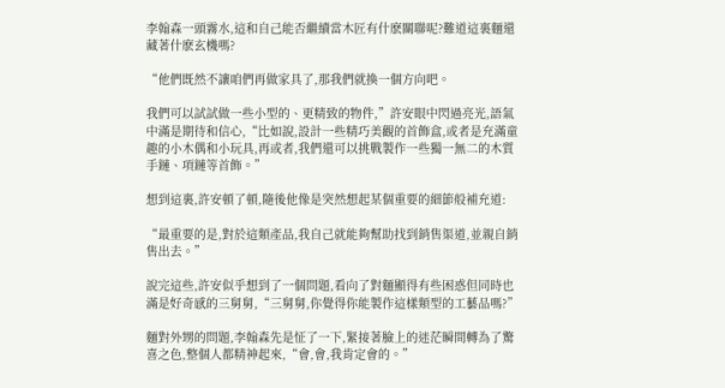李翰森一頭霧水,這和自己能否繼續當木匠有什麽關聯呢?難道這裏麵還藏著什麽玄機嗎?

“他們既然不讓咱們再做家具了,那我們就換一個方向吧。

我們可以試試做一些小型的、更精致的物件,”許安眼中閃過亮光,語氣中滿是期待和信心,“比如說,設計一些精巧美觀的首飾盒,或者是充滿童趣的小木偶和小玩具,再或者,我們還可以挑戰製作一些獨一無二的木質手鏈、項鏈等首飾。”

想到這裏,許安頓了頓,隨後他像是突然想起某個重要的細節般補充道:

“最重要的是,對於這類產品,我自己就能夠幫助找到銷售渠道,並親自銷售出去。”

說完這些,許安似乎想到了一個問題,看向了對麵顯得有些困惑但同時也滿是好奇感的三舅舅,“三舅舅,你覺得你能製作這樣類型的工藝品嗎?”

麵對外甥的問題,李翰森先是怔了一下,緊接著臉上的迷茫瞬間轉為了驚喜之色,整個人都精神起來,“會,會,我肯定會的。”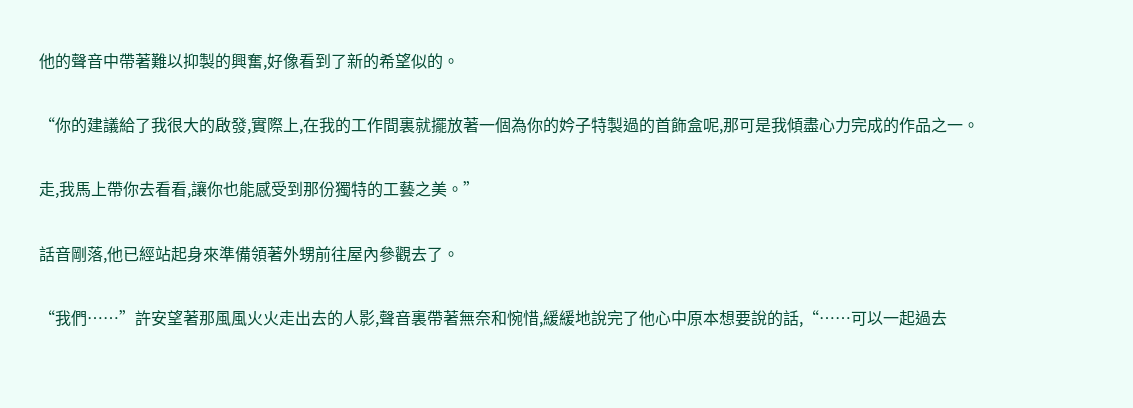他的聲音中帶著難以抑製的興奮,好像看到了新的希望似的。

“你的建議給了我很大的啟發,實際上,在我的工作間裏就擺放著一個為你的妗子特製過的首飾盒呢,那可是我傾盡心力完成的作品之一。

走,我馬上帶你去看看,讓你也能感受到那份獨特的工藝之美。”

話音剛落,他已經站起身來準備領著外甥前往屋內參觀去了。

“我們……”許安望著那風風火火走出去的人影,聲音裏帶著無奈和惋惜,緩緩地說完了他心中原本想要說的話,“……可以一起過去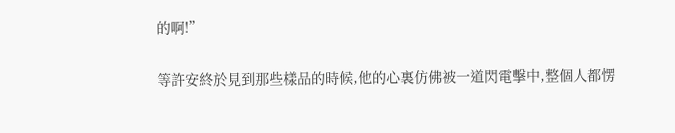的啊!”

等許安終於見到那些樣品的時候,他的心裏仿佛被一道閃電擊中,整個人都愣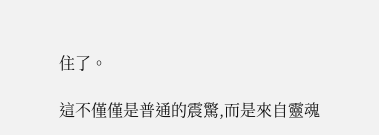住了。

這不僅僅是普通的震驚,而是來自靈魂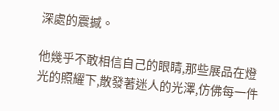深處的震撼。

他幾乎不敢相信自己的眼睛,那些展品在燈光的照耀下,散發著迷人的光澤,仿佛每一件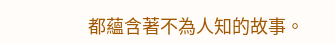都蘊含著不為人知的故事。